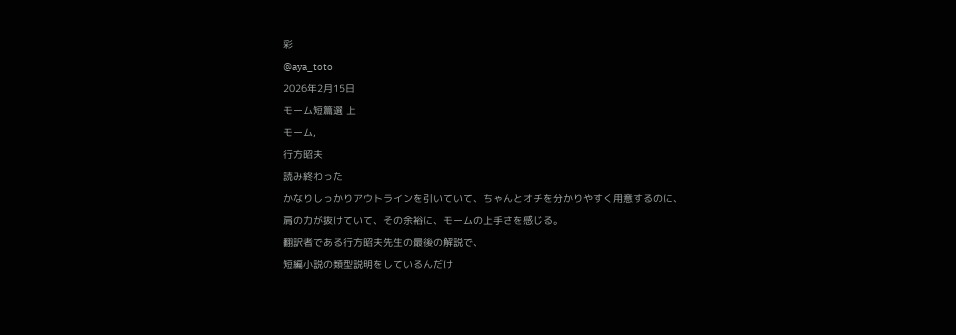彩
@aya_toto
2026年2月15日
モーム短篇選 上
モーム,
行方昭夫
読み終わった
かなりしっかりアウトラインを引いていて、ちゃんとオチを分かりやすく用意するのに、
肩の力が抜けていて、その余裕に、モームの上手さを感じる。
翻訳者である行方昭夫先生の最後の解説で、
短編小説の類型説明をしているんだけ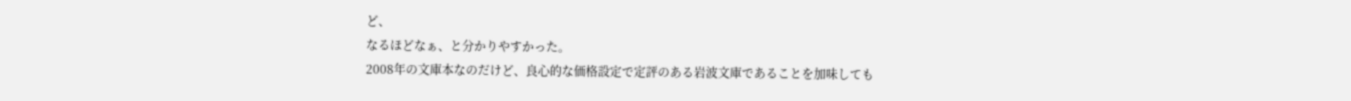ど、
なるほどなぁ、と分かりやすかった。
2008年の文庫本なのだけど、良心的な価格設定で定評のある岩波文庫であることを加味しても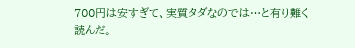700円は安すぎて、実質タダなのでは…と有り難く読んだ。